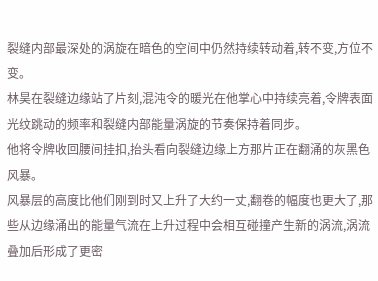裂缝内部最深处的涡旋在暗色的空间中仍然持续转动着,转不变,方位不变。
林昊在裂缝边缘站了片刻,混沌令的暖光在他掌心中持续亮着,令牌表面光纹跳动的频率和裂缝内部能量涡旋的节奏保持着同步。
他将令牌收回腰间挂扣,抬头看向裂缝边缘上方那片正在翻涌的灰黑色风暴。
风暴层的高度比他们刚到时又上升了大约一丈,翻卷的幅度也更大了,那些从边缘涌出的能量气流在上升过程中会相互碰撞产生新的涡流,涡流叠加后形成了更密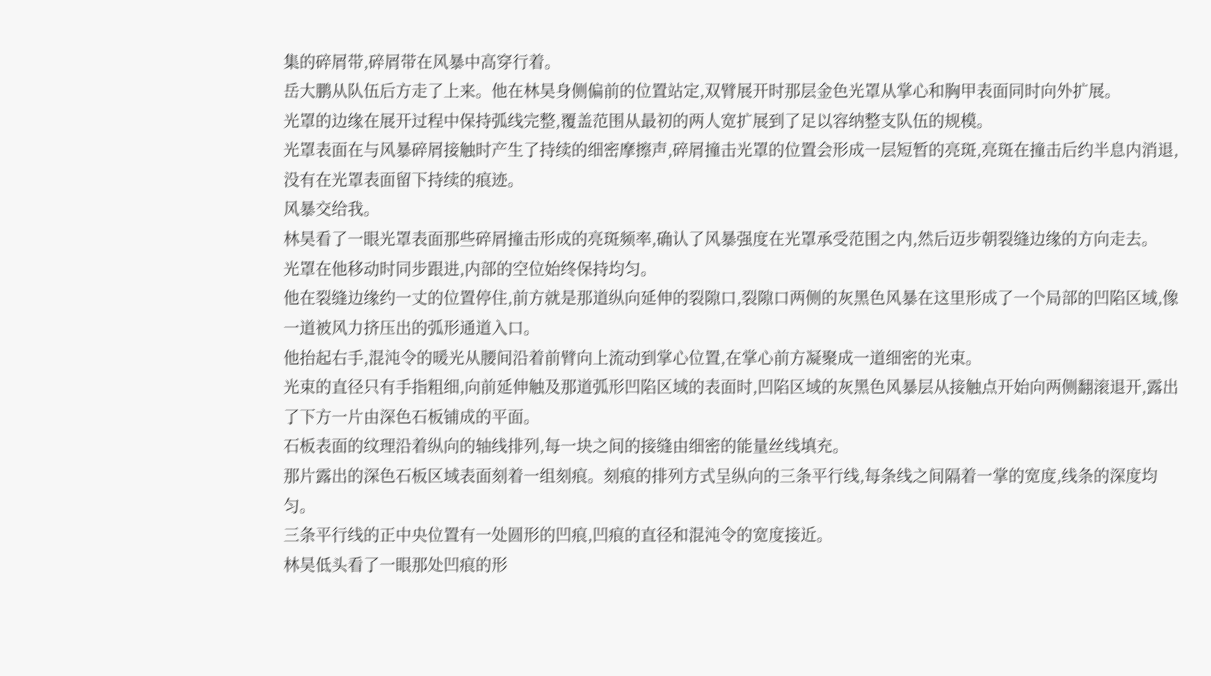集的碎屑带,碎屑带在风暴中高穿行着。
岳大鹏从队伍后方走了上来。他在林昊身侧偏前的位置站定,双臂展开时那层金色光罩从掌心和胸甲表面同时向外扩展。
光罩的边缘在展开过程中保持弧线完整,覆盖范围从最初的两人宽扩展到了足以容纳整支队伍的规模。
光罩表面在与风暴碎屑接触时产生了持续的细密摩擦声,碎屑撞击光罩的位置会形成一层短暂的亮斑,亮斑在撞击后约半息内消退,没有在光罩表面留下持续的痕迹。
风暴交给我。
林昊看了一眼光罩表面那些碎屑撞击形成的亮斑频率,确认了风暴强度在光罩承受范围之内,然后迈步朝裂缝边缘的方向走去。
光罩在他移动时同步跟进,内部的空位始终保持均匀。
他在裂缝边缘约一丈的位置停住,前方就是那道纵向延伸的裂隙口,裂隙口两侧的灰黑色风暴在这里形成了一个局部的凹陷区域,像一道被风力挤压出的弧形通道入口。
他抬起右手,混沌令的暖光从腰间沿着前臂向上流动到掌心位置,在掌心前方凝聚成一道细密的光束。
光束的直径只有手指粗细,向前延伸触及那道弧形凹陷区域的表面时,凹陷区域的灰黑色风暴层从接触点开始向两侧翻滚退开,露出了下方一片由深色石板铺成的平面。
石板表面的纹理沿着纵向的轴线排列,每一块之间的接缝由细密的能量丝线填充。
那片露出的深色石板区域表面刻着一组刻痕。刻痕的排列方式呈纵向的三条平行线,每条线之间隔着一掌的宽度,线条的深度均匀。
三条平行线的正中央位置有一处圆形的凹痕,凹痕的直径和混沌令的宽度接近。
林昊低头看了一眼那处凹痕的形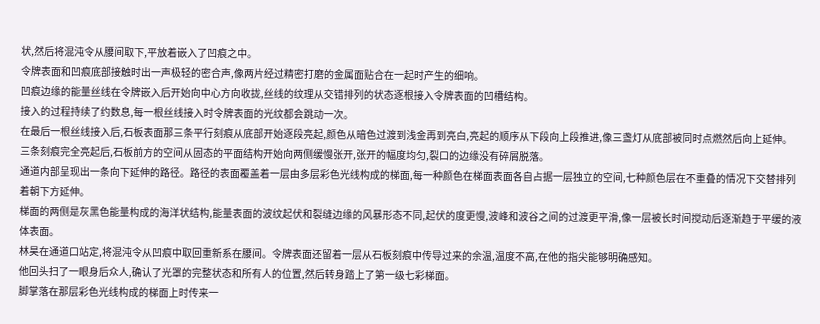状,然后将混沌令从腰间取下,平放着嵌入了凹痕之中。
令牌表面和凹痕底部接触时出一声极轻的密合声,像两片经过精密打磨的金属面贴合在一起时产生的细响。
凹痕边缘的能量丝线在令牌嵌入后开始向中心方向收拢,丝线的纹理从交错排列的状态逐根接入令牌表面的凹槽结构。
接入的过程持续了约数息,每一根丝线接入时令牌表面的光纹都会跳动一次。
在最后一根丝线接入后,石板表面那三条平行刻痕从底部开始逐段亮起,颜色从暗色过渡到浅金再到亮白,亮起的顺序从下段向上段推进,像三盏灯从底部被同时点燃然后向上延伸。
三条刻痕完全亮起后,石板前方的空间从固态的平面结构开始向两侧缓慢张开,张开的幅度均匀,裂口的边缘没有碎屑脱落。
通道内部呈现出一条向下延伸的路径。路径的表面覆盖着一层由多层彩色光线构成的梯面,每一种颜色在梯面表面各自占据一层独立的空间,七种颜色层在不重叠的情况下交替排列着朝下方延伸。
梯面的两侧是灰黑色能量构成的海洋状结构,能量表面的波纹起伏和裂缝边缘的风暴形态不同,起伏的度更慢,波峰和波谷之间的过渡更平滑,像一层被长时间搅动后逐渐趋于平缓的液体表面。
林昊在通道口站定,将混沌令从凹痕中取回重新系在腰间。令牌表面还留着一层从石板刻痕中传导过来的余温,温度不高,在他的指尖能够明确感知。
他回头扫了一眼身后众人,确认了光罩的完整状态和所有人的位置,然后转身踏上了第一级七彩梯面。
脚掌落在那层彩色光线构成的梯面上时传来一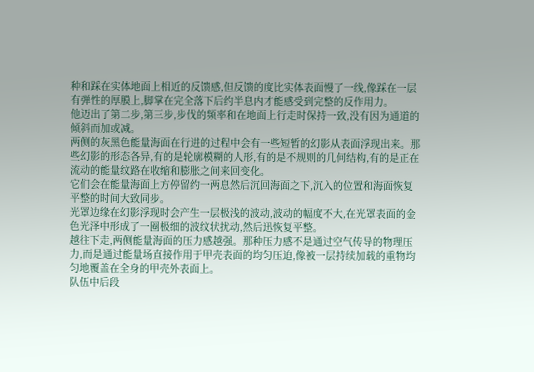种和踩在实体地面上相近的反馈感,但反馈的度比实体表面慢了一线,像踩在一层有弹性的厚膜上,脚掌在完全落下后约半息内才能感受到完整的反作用力。
他迈出了第二步,第三步,步伐的频率和在地面上行走时保持一致,没有因为通道的倾斜而加或减。
两侧的灰黑色能量海面在行进的过程中会有一些短暂的幻影从表面浮现出来。那些幻影的形态各异,有的是轮廓模糊的人形,有的是不规则的几何结构,有的是正在流动的能量纹路在收缩和膨胀之间来回变化。
它们会在能量海面上方停留约一两息然后沉回海面之下,沉入的位置和海面恢复平整的时间大致同步。
光罩边缘在幻影浮现时会产生一层极浅的波动,波动的幅度不大,在光罩表面的金色光泽中形成了一圈极细的波纹状扰动,然后迅恢复平整。
越往下走,两侧能量海面的压力感越强。那种压力感不是通过空气传导的物理压力,而是通过能量场直接作用于甲壳表面的均匀压迫,像被一层持续加载的重物均匀地覆盖在全身的甲壳外表面上。
队伍中后段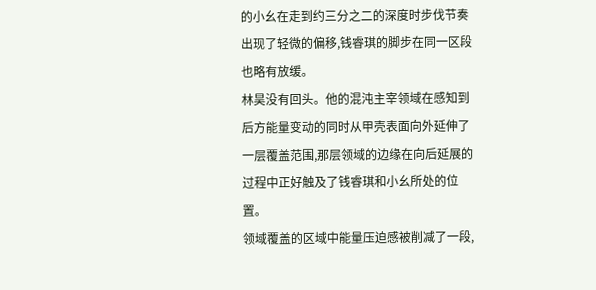的小幺在走到约三分之二的深度时步伐节奏出现了轻微的偏移,钱睿琪的脚步在同一区段也略有放缓。
林昊没有回头。他的混沌主宰领域在感知到后方能量变动的同时从甲壳表面向外延伸了一层覆盖范围,那层领域的边缘在向后延展的过程中正好触及了钱睿琪和小幺所处的位置。
领域覆盖的区域中能量压迫感被削减了一段,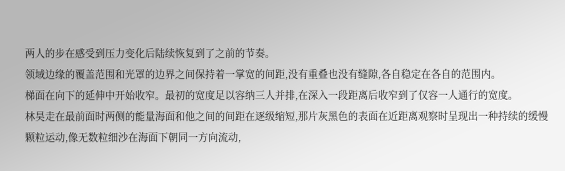两人的步在感受到压力变化后陆续恢复到了之前的节奏。
领域边缘的覆盖范围和光罩的边界之间保持着一掌宽的间距,没有重叠也没有缝隙,各自稳定在各自的范围内。
梯面在向下的延伸中开始收窄。最初的宽度足以容纳三人并排,在深入一段距离后收窄到了仅容一人通行的宽度。
林昊走在最前面时两侧的能量海面和他之间的间距在逐级缩短,那片灰黑色的表面在近距离观察时呈现出一种持续的缓慢颗粒运动,像无数粒细沙在海面下朝同一方向流动,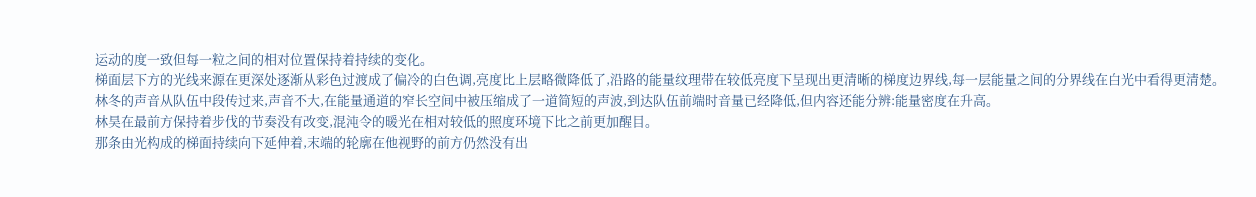运动的度一致但每一粒之间的相对位置保持着持续的变化。
梯面层下方的光线来源在更深处逐渐从彩色过渡成了偏冷的白色调,亮度比上层略微降低了,沿路的能量纹理带在较低亮度下呈现出更清晰的梯度边界线,每一层能量之间的分界线在白光中看得更清楚。
林冬的声音从队伍中段传过来,声音不大,在能量通道的窄长空间中被压缩成了一道简短的声波,到达队伍前端时音量已经降低,但内容还能分辨:能量密度在升高。
林昊在最前方保持着步伐的节奏没有改变,混沌令的暖光在相对较低的照度环境下比之前更加醒目。
那条由光构成的梯面持续向下延伸着,末端的轮廓在他视野的前方仍然没有出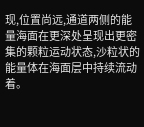现,位置尚远,通道两侧的能量海面在更深处呈现出更密集的颗粒运动状态,沙粒状的能量体在海面层中持续流动着。